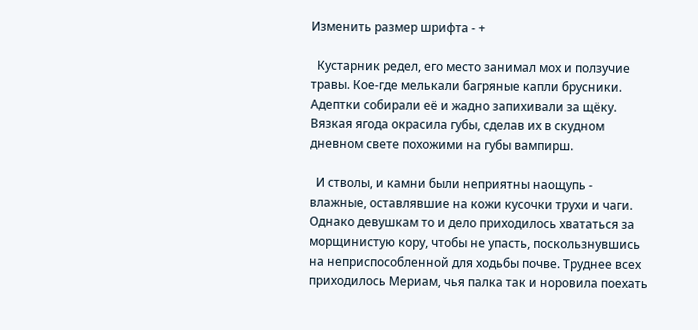Изменить размер шрифта - +

  Кустарник редел, его место занимал мох и ползучие травы. Кое-где мелькали багряные капли брусники. Адептки собирали её и жадно запихивали за щёку. Вязкая ягода окрасила губы, сделав их в скудном дневном свете похожими на губы вампирш.

  И стволы, и камни были неприятны наощупь - влажные, оставлявшие на кожи кусочки трухи и чаги. Однако девушкам то и дело приходилось хвататься за морщинистую кору, чтобы не упасть, поскользнувшись на неприспособленной для ходьбы почве. Труднее всех приходилось Мериам, чья палка так и норовила поехать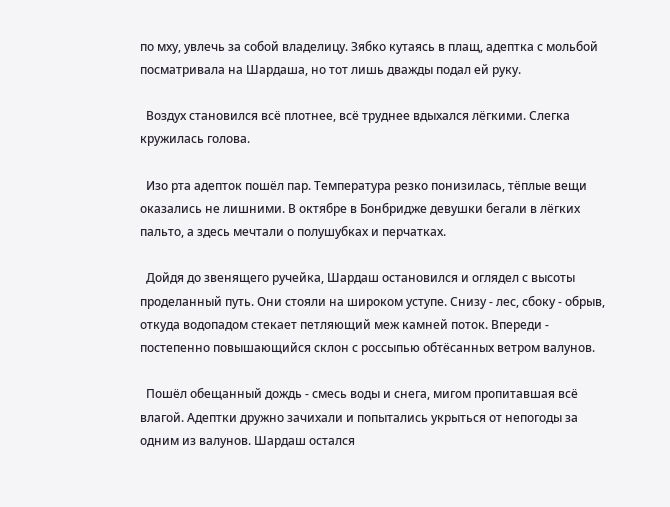по мху, увлечь за собой владелицу. Зябко кутаясь в плащ, адептка с мольбой посматривала на Шардаша, но тот лишь дважды подал ей руку.

  Воздух становился всё плотнее, всё труднее вдыхался лёгкими. Слегка кружилась голова.

  Изо рта адепток пошёл пар. Температура резко понизилась, тёплые вещи оказались не лишними. В октябре в Бонбридже девушки бегали в лёгких пальто, а здесь мечтали о полушубках и перчатках.

  Дойдя до звенящего ручейка, Шардаш остановился и оглядел с высоты проделанный путь. Они стояли на широком уступе. Снизу - лес, сбоку - обрыв, откуда водопадом стекает петляющий меж камней поток. Впереди - постепенно повышающийся склон с россыпью обтёсанных ветром валунов.

  Пошёл обещанный дождь - смесь воды и снега, мигом пропитавшая всё влагой. Адептки дружно зачихали и попытались укрыться от непогоды за одним из валунов. Шардаш остался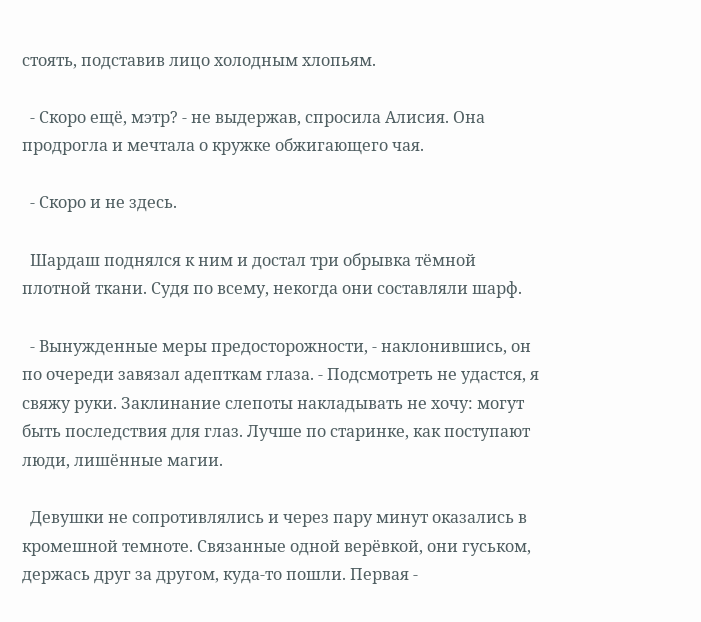стоять, подставив лицо холодным хлопьям.

  - Скоро ещё, мэтр? - не выдержав, спросила Алисия. Она продрогла и мечтала о кружке обжигающего чая.

  - Скоро и не здесь.

  Шардаш поднялся к ним и достал три обрывка тёмной плотной ткани. Судя по всему, некогда они составляли шарф.

  - Вынужденные меры предосторожности, - наклонившись, он по очереди завязал адепткам глаза. - Подсмотреть не удастся, я свяжу руки. Заклинание слепоты накладывать не хочу: могут быть последствия для глаз. Лучше по старинке, как поступают люди, лишённые магии.

  Девушки не сопротивлялись и через пару минут оказались в кромешной темноте. Связанные одной верёвкой, они гуськом, держась друг за другом, куда-то пошли. Первая -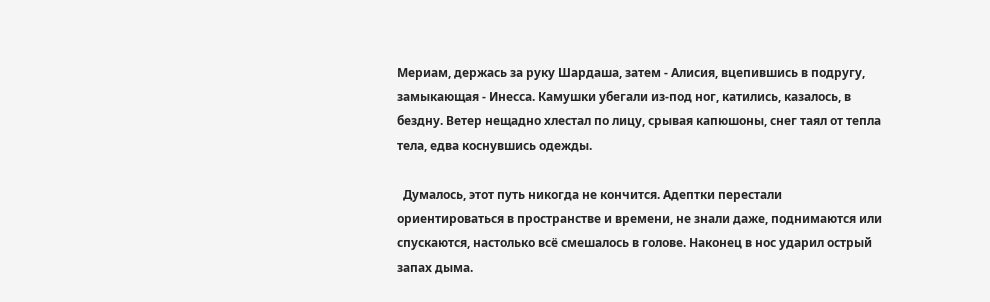Мериам, держась за руку Шардаша, затем - Алисия, вцепившись в подругу, замыкающая - Инесса. Камушки убегали из-под ног, катились, казалось, в бездну. Ветер нещадно хлестал по лицу, срывая капюшоны, снег таял от тепла тела, едва коснувшись одежды.

  Думалось, этот путь никогда не кончится. Адептки перестали ориентироваться в пространстве и времени, не знали даже, поднимаются или спускаются, настолько всё смешалось в голове. Наконец в нос ударил острый запах дыма.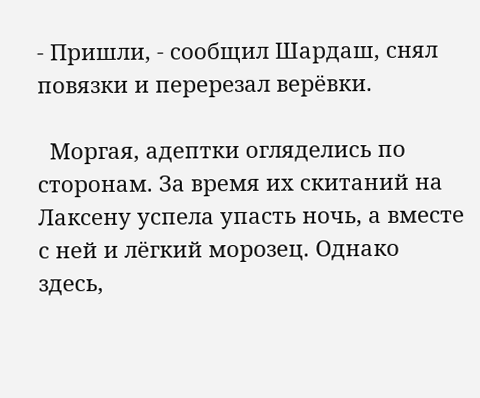- Пришли, - сообщил Шардаш, снял повязки и перерезал верёвки.

  Моргая, адептки огляделись по сторонам. За время их скитаний на Лаксену успела упасть ночь, а вместе с ней и лёгкий морозец. Однако здесь,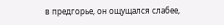в предгорье, он ощущался слабее,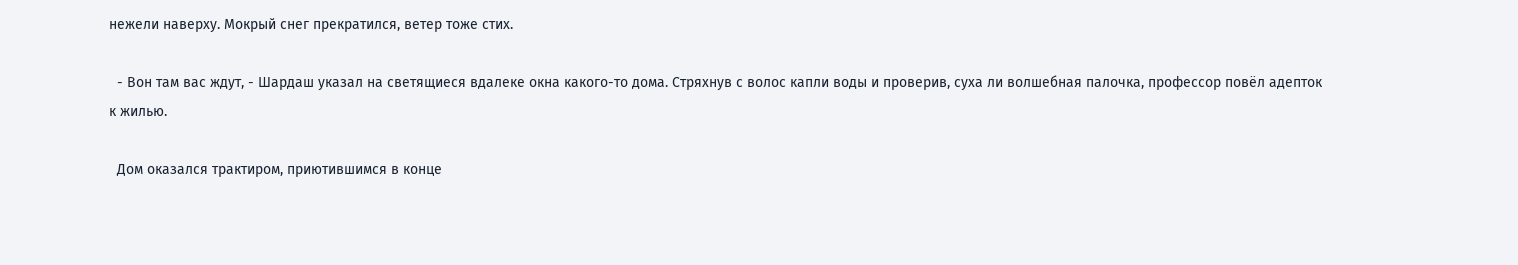нежели наверху. Мокрый снег прекратился, ветер тоже стих.

  - Вон там вас ждут, - Шардаш указал на светящиеся вдалеке окна какого-то дома. Стряхнув с волос капли воды и проверив, суха ли волшебная палочка, профессор повёл адепток к жилью.

  Дом оказался трактиром, приютившимся в конце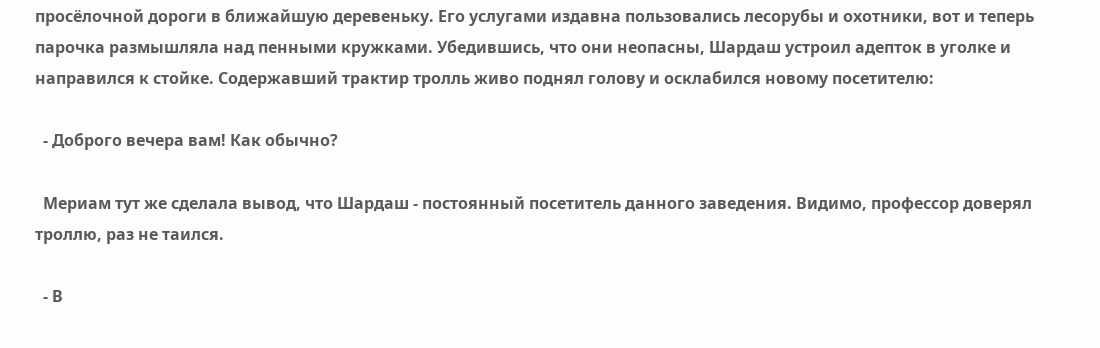просёлочной дороги в ближайшую деревеньку. Его услугами издавна пользовались лесорубы и охотники, вот и теперь парочка размышляла над пенными кружками. Убедившись, что они неопасны, Шардаш устроил адепток в уголке и направился к стойке. Содержавший трактир тролль живо поднял голову и осклабился новому посетителю:

  - Доброго вечера вам! Как обычно?

  Мериам тут же сделала вывод, что Шардаш - постоянный посетитель данного заведения. Видимо, профессор доверял троллю, раз не таился.

  - В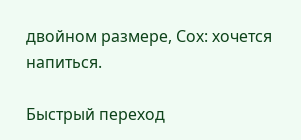двойном размере, Сох: хочется напиться.

Быстрый переход